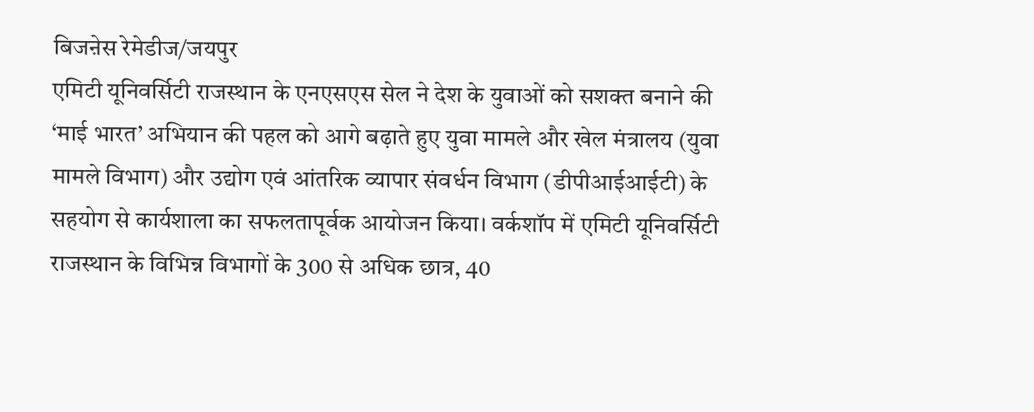बिजऩेस रेमेडीज/जयपुर
एमिटी यूनिवर्सिटी राजस्थान के एनएसएस सेल ने देश के युवाओं को सशक्त बनाने की ‘माई भारत’ अभियान की पहल को आगे बढ़ाते हुए युवा मामले और खेल मंत्रालय (युवा मामले विभाग) और उद्योग एवं आंतरिक व्यापार संवर्धन विभाग (डीपीआईआईटी) के सहयोग से कार्यशाला का सफलतापूर्वक आयोजन किया। वर्कशॉप में एमिटी यूनिवर्सिटी राजस्थान के विभिन्न विभागों के 300 से अधिक छात्र, 40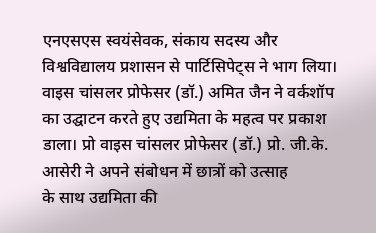एनएसएस स्वयंसेवक, संकाय सदस्य और विश्वविद्यालय प्रशासन से पार्टिसिपेट्स ने भाग लिया।
वाइस चांसलर प्रोफेसर (डॉ.) अमित जैन ने वर्कशॉप का उद्घाटन करते हुए उद्यमिता के महत्व पर प्रकाश डाला। प्रो वाइस चांसलर प्रोफेसर (डॉ.) प्रो. जी.के. आसेरी ने अपने संबोधन में छात्रों को उत्साह
के साथ उद्यमिता की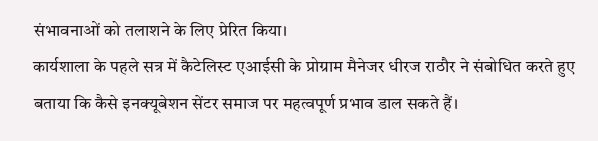संभावनाओं को तलाशने के लिए प्रेरित किया।
कार्यशाला के पहले सत्र में कैटेलिस्ट एआईसी के प्रोग्राम मैनेजर धीरज राठौर ने संबोधित करते हुए बताया कि कैसे इनक्यूबेशन सेंटर समाज पर महत्वपूर्ण प्रभाव डाल सकते हैं।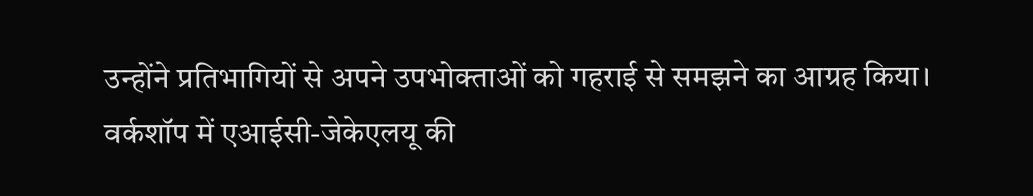उन्होंने प्रतिभागियों से अपने उपभोक्ताओं को गहराई से समझने का आग्रह किया।
वर्कशॉप में एआईसी-जेकेएलयू की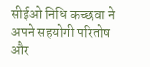सीईओ निधि कच्छवा ने अपने सहयोगी परितोष और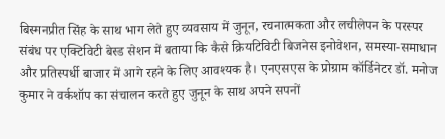बिस्मनप्रीत सिंह के साथ भाग लेते हुए व्यवसाय में जुनून, रचनात्मकता और लचीलेपन के परस्पर संबंध पर एक्टिविटी बेस्ड सेशन में बताया कि कैसे क्रियटिविटी बिजनेस इनोवेशन, समस्या-समाधान और प्रतिस्पर्धी बाजार में आगे रहने के लिए आवश्यक है। एनएसएस के प्रोग्राम कॉर्डिनेटर डॉ. मनोज कुमार ने वर्कशॉप का संचालन करते हुए जुनून के साथ अपने सपनों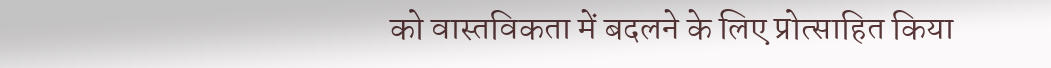को वास्तविकता में बदलने के लिए प्रोत्साहित किया